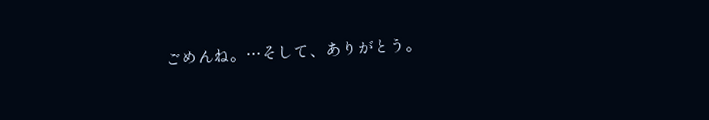ごめんね。…そして、ありがとう。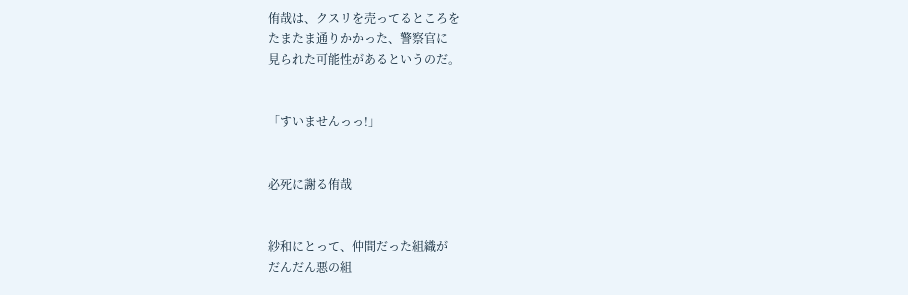侑哉は、クスリを売ってるところを
たまたま通りかかった、警察官に
見られた可能性があるというのだ。


「すいませんっっ!」


必死に謝る侑哉


紗和にとって、仲間だった組織が
だんだん悪の組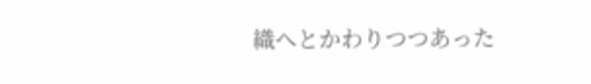織へとかわりつつあった